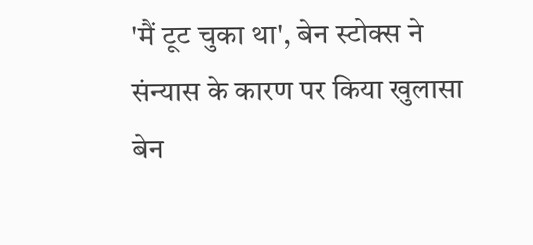'मैं टूट चुका था', बेन स्टोक्स ने संन्यास के कारण पर किया खुलासा
बेन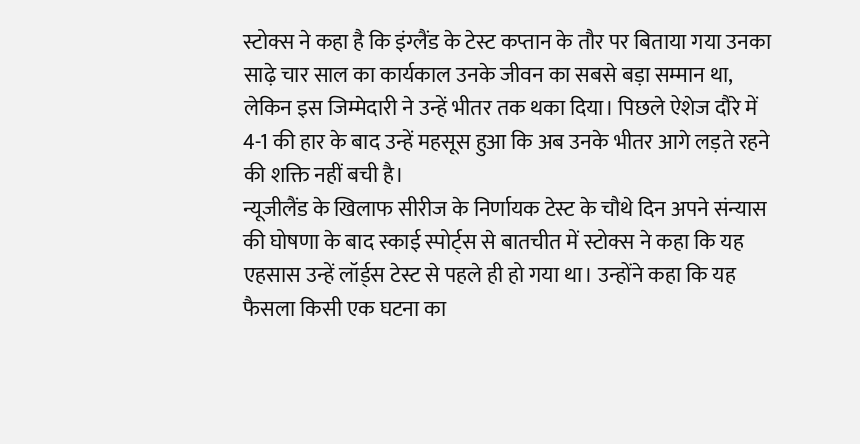स्टोक्स ने कहा है कि इंग्लैंड के टेस्ट कप्तान के तौर पर बिताया गया उनका साढ़े चार साल का कार्यकाल उनके जीवन का सबसे बड़ा सम्मान था, लेकिन इस जिम्मेदारी ने उन्हें भीतर तक थका दिया। पिछले ऐशेज दौरे में 4-1 की हार के बाद उन्हें महसूस हुआ कि अब उनके भीतर आगे लड़ते रहने की शक्ति नहीं बची है।
न्यूजीलैंड के खिलाफ सीरीज के निर्णायक टेस्ट के चौथे दिन अपने संन्यास की घोषणा के बाद स्काई स्पोर्ट्स से बातचीत में स्टोक्स ने कहा कि यह एहसास उन्हें लॉर्ड्स टेस्ट से पहले ही हो गया था। उन्होंने कहा कि यह फैसला किसी एक घटना का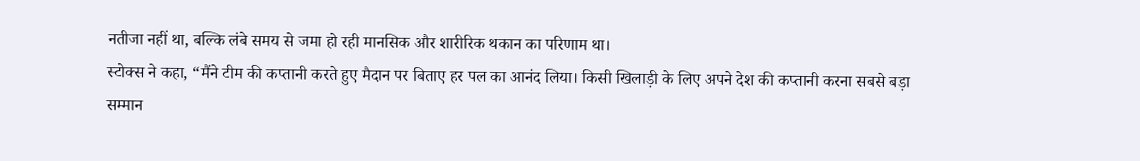नतीजा नहीं था, बल्कि लंबे समय से जमा हो रही मानसिक और शारीरिक थकान का परिणाम था।
स्टोक्स ने कहा, “मैंने टीम की कप्तानी करते हुए मैदान पर बिताए हर पल का आनंद लिया। किसी खिलाड़ी के लिए अपने देश की कप्तानी करना सबसे बड़ा सम्मान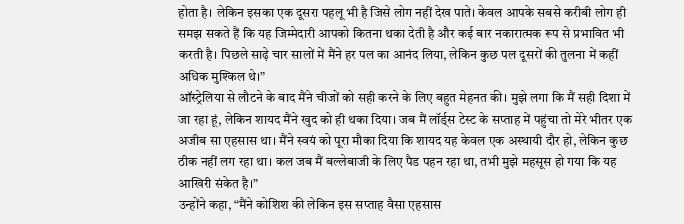होता है। लेकिन इसका एक दूसरा पहलू भी है जिसे लोग नहीं देख पाते। केवल आपके सबसे करीबी लोग ही समझ सकते हैं कि यह जिम्मेदारी आपको कितना थका देती है और कई बार नकारात्मक रूप से प्रभावित भी करती है। पिछले साढ़े चार सालों में मैंने हर पल का आनंद लिया, लेकिन कुछ पल दूसरों की तुलना में कहीं अधिक मुश्किल थे।”
ऑस्ट्रेलिया से लौटने के बाद मैंने चीजों को सही करने के लिए बहुत मेहनत की। मुझे लगा कि मैं सही दिशा में जा रहा हूं, लेकिन शायद मैंने खुद को ही थका दिया। जब मैं लॉर्ड्स टेस्ट के सप्ताह में पहुंचा तो मेरे भीतर एक अजीब सा एहसास था। मैंने स्वयं को पूरा मौका दिया कि शायद यह केवल एक अस्थायी दौर हो, लेकिन कुछ ठीक नहीं लग रहा था। कल जब मैं बल्लेबाजी के लिए पैड पहन रहा था, तभी मुझे महसूस हो गया कि यह आखिरी संकेत है।”
उन्होंने कहा, “मैंने कोशिश की लेकिन इस सप्ताह वैसा एहसास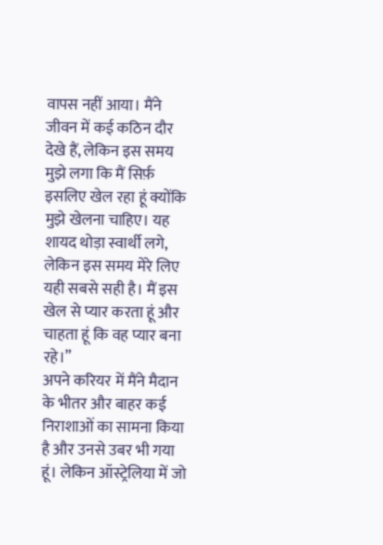वापस नहीं आया। मैंने जीवन में कई कठिन दौर देखे हैं, लेकिन इस समय मुझे लगा कि मैं सिर्फ़ इसलिए खेल रहा हूं क्योंकि मुझे खेलना चाहिए। यह शायद थोड़ा स्वार्थी लगे, लेकिन इस समय मेरे लिए यही सबसे सही है। मैं इस खेल से प्यार करता हूं और चाहता हूं कि वह प्यार बना रहे।”
अपने करियर में मैंने मैदान के भीतर और बाहर कई निराशाओं का सामना किया है और उनसे उबर भी गया हूं। लेकिन ऑस्ट्रेलिया में जो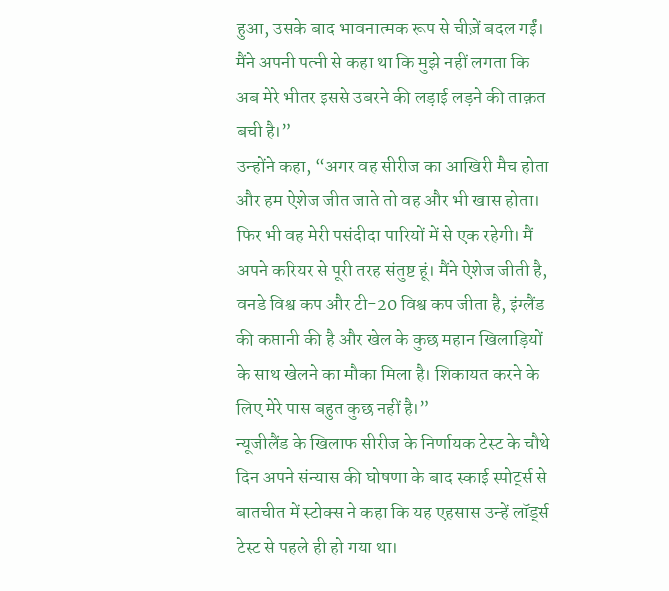हुआ, उसके बाद भावनात्मक रूप से चीज़ें बदल गईं। मैंने अपनी पत्नी से कहा था कि मुझे नहीं लगता कि अब मेरे भीतर इससे उबरने की लड़ाई लड़ने की ताक़त बची है।”
उन्होंने कहा, “अगर वह सीरीज का आखिरी मैच होता और हम ऐशेज जीत जाते तो वह और भी खास होता। फिर भी वह मेरी पसंदीदा पारियों में से एक रहेगी। मैं अपने करियर से पूरी तरह संतुष्ट हूं। मैंने ऐशेज जीती है, वनडे विश्व कप और टी-20 विश्व कप जीता है, इंग्लैंड की कप्तानी की है और खेल के कुछ महान खिलाड़ियों के साथ खेलने का मौका मिला है। शिकायत करने के लिए मेरे पास बहुत कुछ नहीं है।”
न्यूजीलैंड के खिलाफ सीरीज के निर्णायक टेस्ट के चौथे दिन अपने संन्यास की घोषणा के बाद स्काई स्पोर्ट्स से बातचीत में स्टोक्स ने कहा कि यह एहसास उन्हें लॉर्ड्स टेस्ट से पहले ही हो गया था।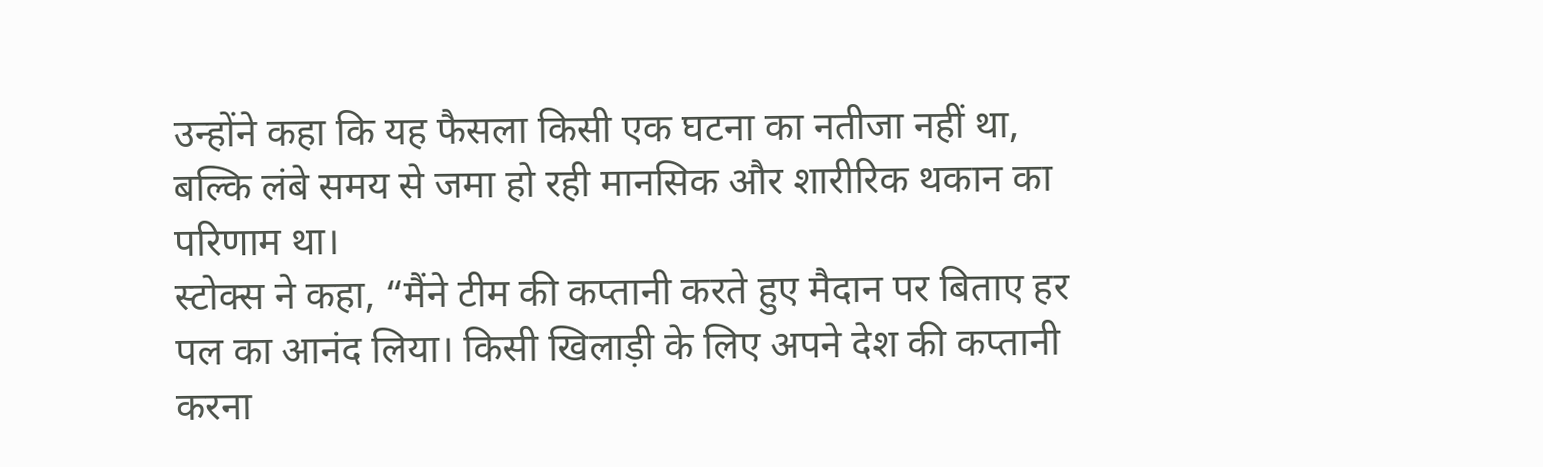उन्होंने कहा कि यह फैसला किसी एक घटना का नतीजा नहीं था, बल्कि लंबे समय से जमा हो रही मानसिक और शारीरिक थकान का परिणाम था।
स्टोक्स ने कहा, “मैंने टीम की कप्तानी करते हुए मैदान पर बिताए हर पल का आनंद लिया। किसी खिलाड़ी के लिए अपने देश की कप्तानी करना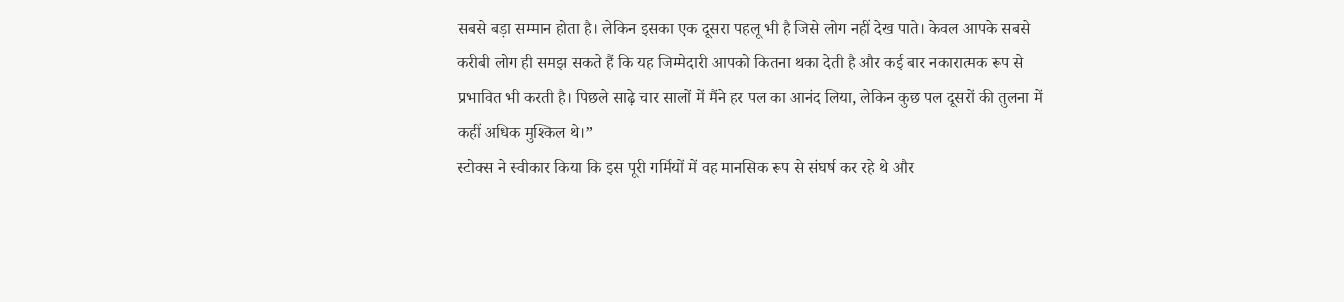सबसे बड़ा सम्मान होता है। लेकिन इसका एक दूसरा पहलू भी है जिसे लोग नहीं देख पाते। केवल आपके सबसे करीबी लोग ही समझ सकते हैं कि यह जिम्मेदारी आपको कितना थका देती है और कई बार नकारात्मक रूप से प्रभावित भी करती है। पिछले साढ़े चार सालों में मैंने हर पल का आनंद लिया, लेकिन कुछ पल दूसरों की तुलना में कहीं अधिक मुश्किल थे।”
स्टोक्स ने स्वीकार किया कि इस पूरी गर्मियों में वह मानसिक रूप से संघर्ष कर रहे थे और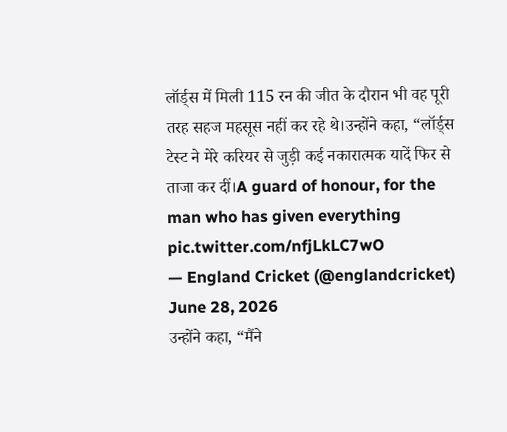लॉर्ड्स में मिली 115 रन की जीत के दौरान भी वह पूरी तरह सहज महसूस नहीं कर रहे थे।उन्होंने कहा, “लॉर्ड्स टेस्ट ने मेरे करियर से जुड़ी कई नकारात्मक यादें फिर से ताजा कर दीं।A guard of honour, for the man who has given everything pic.twitter.com/nfjLkLC7wO
— England Cricket (@englandcricket) June 28, 2026
उन्होंने कहा, “मैंने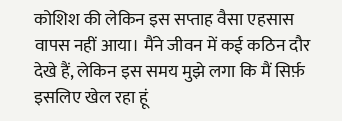कोशिश की लेकिन इस सप्ताह वैसा एहसास वापस नहीं आया। मैंने जीवन में कई कठिन दौर देखे हैं, लेकिन इस समय मुझे लगा कि मैं सिर्फ़ इसलिए खेल रहा हूं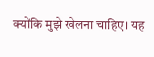क्योंकि मुझे खेलना चाहिए। यह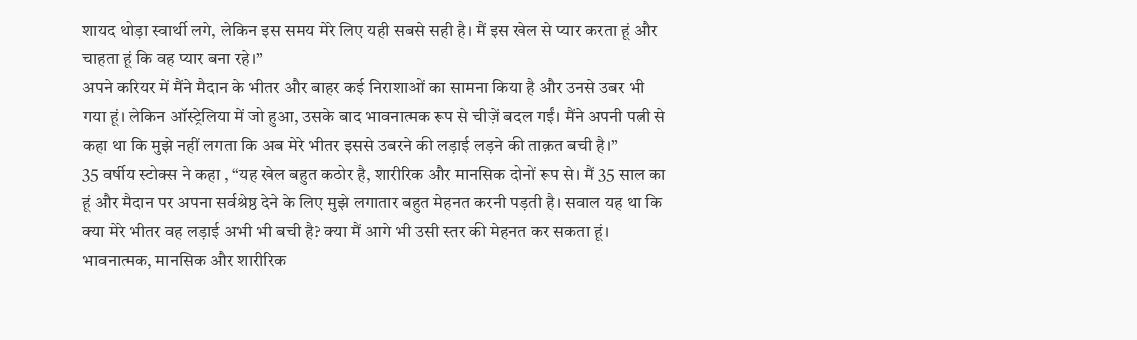शायद थोड़ा स्वार्थी लगे, लेकिन इस समय मेरे लिए यही सबसे सही है। मैं इस खेल से प्यार करता हूं और चाहता हूं कि वह प्यार बना रहे।”
अपने करियर में मैंने मैदान के भीतर और बाहर कई निराशाओं का सामना किया है और उनसे उबर भी गया हूं। लेकिन ऑस्ट्रेलिया में जो हुआ, उसके बाद भावनात्मक रूप से चीज़ें बदल गईं। मैंने अपनी पत्नी से कहा था कि मुझे नहीं लगता कि अब मेरे भीतर इससे उबरने की लड़ाई लड़ने की ताक़त बची है।”
35 वर्षीय स्टोक्स ने कहा , “यह खेल बहुत कठोर है, शारीरिक और मानसिक दोनों रूप से। मैं 35 साल का हूं और मैदान पर अपना सर्वश्रेष्ठ देने के लिए मुझे लगातार बहुत मेहनत करनी पड़ती है। सवाल यह था कि क्या मेरे भीतर वह लड़ाई अभी भी बची है? क्या मैं आगे भी उसी स्तर की मेहनत कर सकता हूं। भावनात्मक, मानसिक और शारीरिक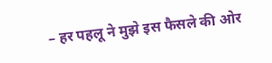– हर पहलू ने मुझे इस फैसले की ओर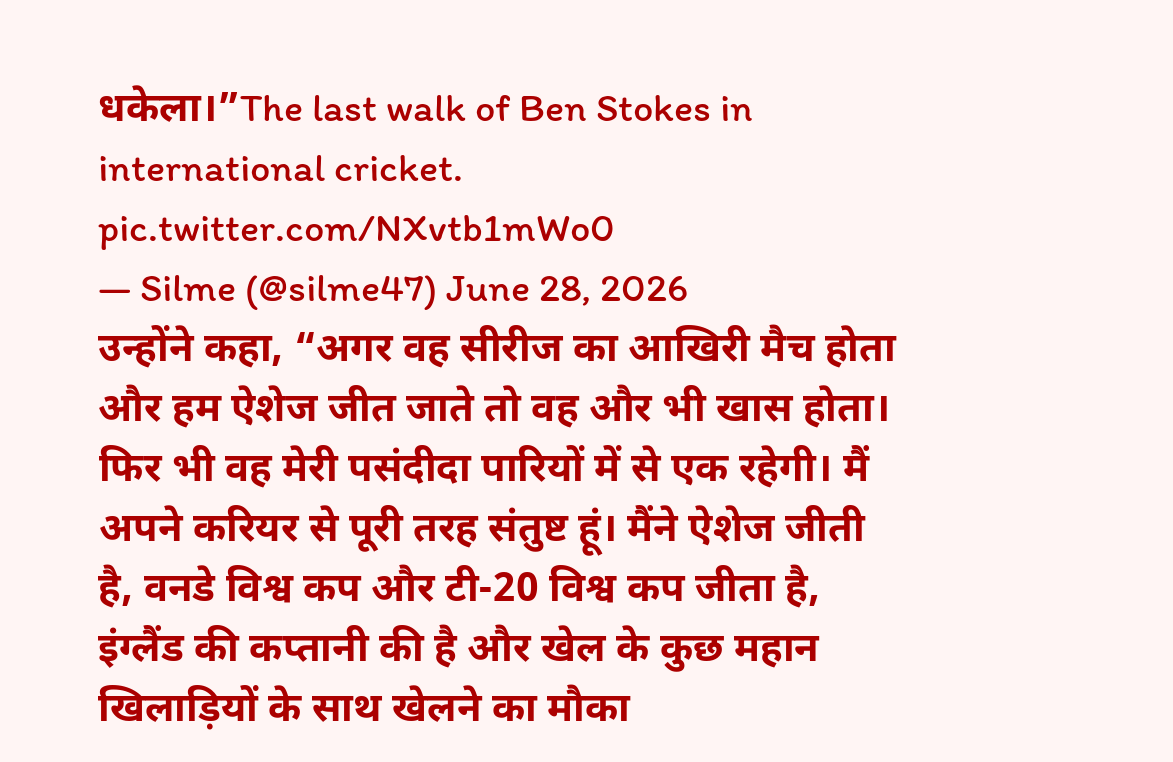धकेला।”The last walk of Ben Stokes in international cricket. pic.twitter.com/NXvtb1mWo0
— Silme (@silme47) June 28, 2026
उन्होंने कहा, “अगर वह सीरीज का आखिरी मैच होता और हम ऐशेज जीत जाते तो वह और भी खास होता। फिर भी वह मेरी पसंदीदा पारियों में से एक रहेगी। मैं अपने करियर से पूरी तरह संतुष्ट हूं। मैंने ऐशेज जीती है, वनडे विश्व कप और टी-20 विश्व कप जीता है, इंग्लैंड की कप्तानी की है और खेल के कुछ महान खिलाड़ियों के साथ खेलने का मौका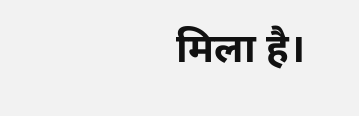मिला है।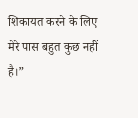शिकायत करने के लिए मेरे पास बहुत कुछ नहीं है।”